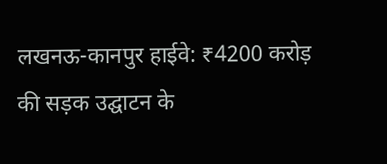लखनऊ-कानपुर हाईवे: ₹4200 करोड़ की सड़क उद्घाटन के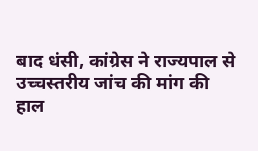बाद धंसी, कांग्रेस ने राज्यपाल से उच्चस्तरीय जांच की मांग की
हाल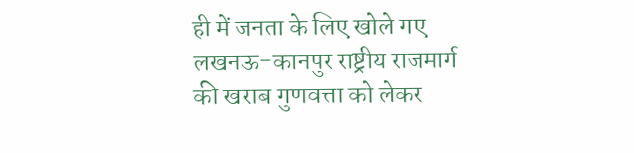ही में जनता के लिए खोले गए लखनऊ-कानपुर राष्ट्रीय राजमार्ग की खराब गुणवत्ता को लेकर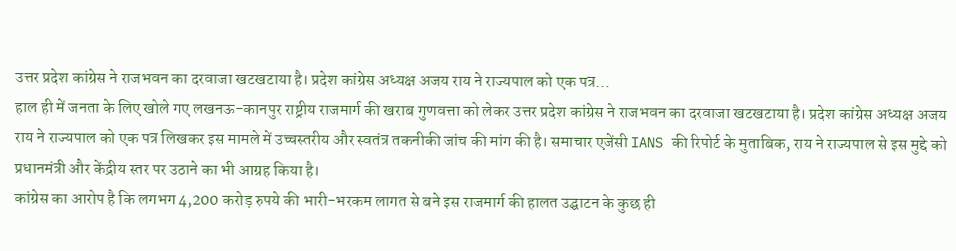उत्तर प्रदेश कांग्रेस ने राजभवन का दरवाजा खटखटाया है। प्रदेश कांग्रेस अध्यक्ष अजय राय ने राज्यपाल को एक पत्र…
हाल ही में जनता के लिए खोले गए लखनऊ-कानपुर राष्ट्रीय राजमार्ग की खराब गुणवत्ता को लेकर उत्तर प्रदेश कांग्रेस ने राजभवन का दरवाजा खटखटाया है। प्रदेश कांग्रेस अध्यक्ष अजय राय ने राज्यपाल को एक पत्र लिखकर इस मामले में उच्चस्तरीय और स्वतंत्र तकनीकी जांच की मांग की है। समाचार एजेंसी IANS की रिपोर्ट के मुताबिक, राय ने राज्यपाल से इस मुद्दे को प्रधानमंत्री और केंद्रीय स्तर पर उठाने का भी आग्रह किया है।
कांग्रेस का आरोप है कि लगभग 4,200 करोड़ रुपये की भारी-भरकम लागत से बने इस राजमार्ग की हालत उद्घाटन के कुछ ही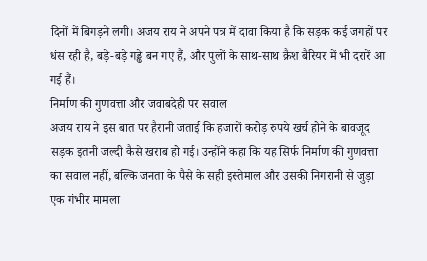दिनों में बिगड़ने लगी। अजय राय ने अपने पत्र में दावा किया है कि सड़क कई जगहों पर धंस रही है, बड़े-बड़े गड्ढे बन गए हैं, और पुलों के साथ-साथ क्रैश बैरियर में भी दरारें आ गई हैं।
निर्माण की गुणवत्ता और जवाबदेही पर सवाल
अजय राय ने इस बात पर हैरानी जताई कि हजारों करोड़ रुपये खर्च होने के बावजूद सड़क इतनी जल्दी कैसे खराब हो गई। उन्होंने कहा कि यह सिर्फ निर्माण की गुणवत्ता का सवाल नहीं, बल्कि जनता के पैसे के सही इस्तेमाल और उसकी निगरानी से जुड़ा एक गंभीर मामला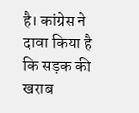है। कांग्रेस ने दावा किया है कि सड़क की खराब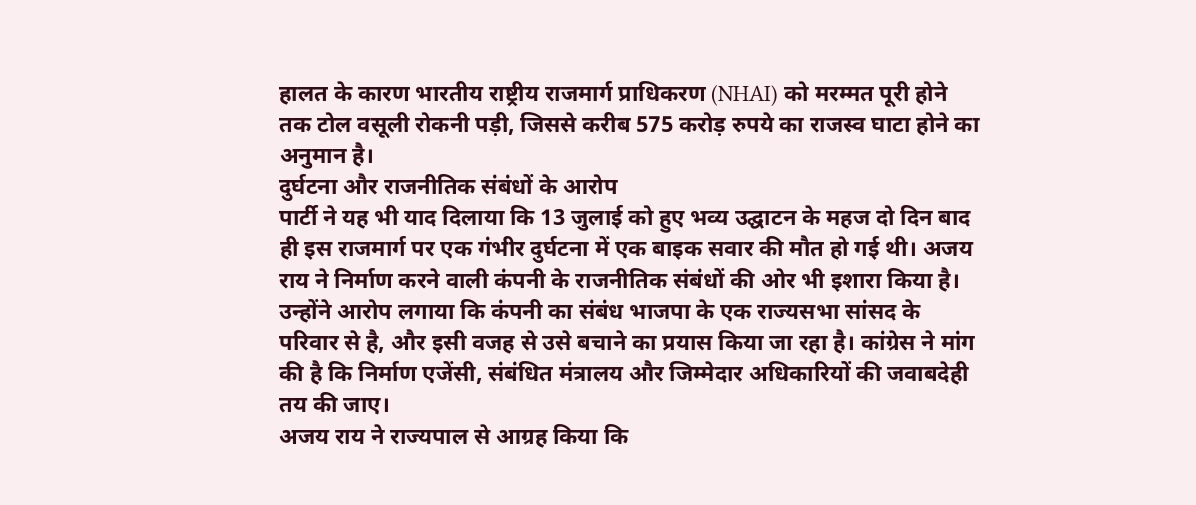हालत के कारण भारतीय राष्ट्रीय राजमार्ग प्राधिकरण (NHAI) को मरम्मत पूरी होने तक टोल वसूली रोकनी पड़ी, जिससे करीब 575 करोड़ रुपये का राजस्व घाटा होने का अनुमान है।
दुर्घटना और राजनीतिक संबंधों के आरोप
पार्टी ने यह भी याद दिलाया कि 13 जुलाई को हुए भव्य उद्घाटन के महज दो दिन बाद ही इस राजमार्ग पर एक गंभीर दुर्घटना में एक बाइक सवार की मौत हो गई थी। अजय राय ने निर्माण करने वाली कंपनी के राजनीतिक संबंधों की ओर भी इशारा किया है। उन्होंने आरोप लगाया कि कंपनी का संबंध भाजपा के एक राज्यसभा सांसद के परिवार से है, और इसी वजह से उसे बचाने का प्रयास किया जा रहा है। कांग्रेस ने मांग की है कि निर्माण एजेंसी, संबंधित मंत्रालय और जिम्मेदार अधिकारियों की जवाबदेही तय की जाए।
अजय राय ने राज्यपाल से आग्रह किया कि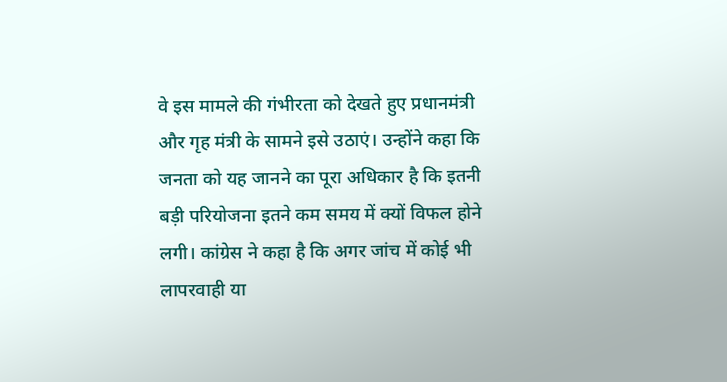वे इस मामले की गंभीरता को देखते हुए प्रधानमंत्री और गृह मंत्री के सामने इसे उठाएं। उन्होंने कहा कि जनता को यह जानने का पूरा अधिकार है कि इतनी बड़ी परियोजना इतने कम समय में क्यों विफल होने लगी। कांग्रेस ने कहा है कि अगर जांच में कोई भी लापरवाही या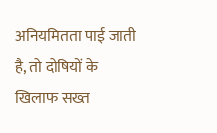अनियमितता पाई जाती है, तो दोषियों के खिलाफ सख्त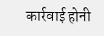कार्रवाई होनी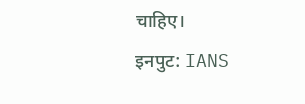चाहिए।
इनपुट: IANS